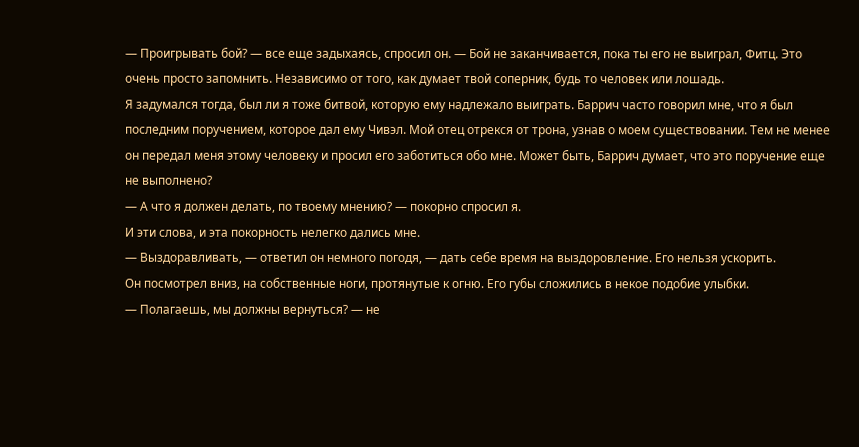— Проигрывать бой? — все еще задыхаясь, спросил он. — Бой не заканчивается, пока ты его не выиграл, Фитц. Это очень просто запомнить. Независимо от того, как думает твой соперник, будь то человек или лошадь.
Я задумался тогда, был ли я тоже битвой, которую ему надлежало выиграть. Баррич часто говорил мне, что я был последним поручением, которое дал ему Чивэл. Мой отец отрекся от трона, узнав о моем существовании. Тем не менее он передал меня этому человеку и просил его заботиться обо мне. Может быть, Баррич думает, что это поручение еще не выполнено?
— А что я должен делать, по твоему мнению? — покорно спросил я.
И эти слова, и эта покорность нелегко дались мне.
— Выздоравливать, — ответил он немного погодя, — дать себе время на выздоровление. Его нельзя ускорить.
Он посмотрел вниз, на собственные ноги, протянутые к огню. Его губы сложились в некое подобие улыбки.
— Полагаешь, мы должны вернуться? — не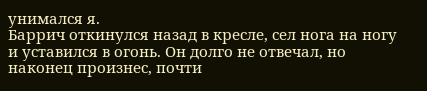унимался я.
Баррич откинулся назад в кресле, сел нога на ногу и уставился в огонь. Он долго не отвечал, но наконец произнес, почти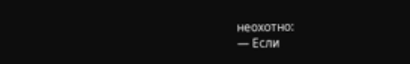неохотно:
— Если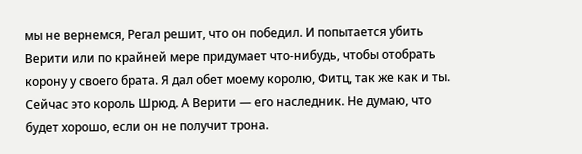мы не вернемся, Регал решит, что он победил. И попытается убить Верити или по крайней мере придумает что-нибудь, чтобы отобрать корону у своего брата. Я дал обет моему королю, Фитц, так же как и ты. Сейчас это король Шрюд. А Верити — его наследник. Не думаю, что будет хорошо, если он не получит трона.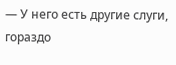— У него есть другие слуги, гораздо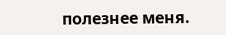полезнее меня.